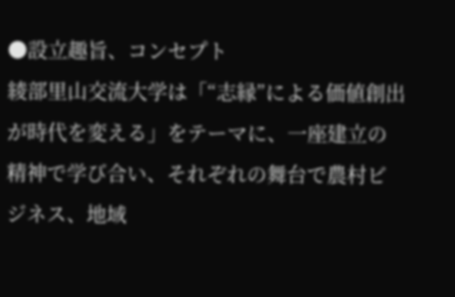●設立趣旨、コンセプト
綾部里山交流大学は「“志縁”による価値創出が時代を変える」をテーマに、一座建立の精神で学び合い、それぞれの舞台で農村ビジネス、地域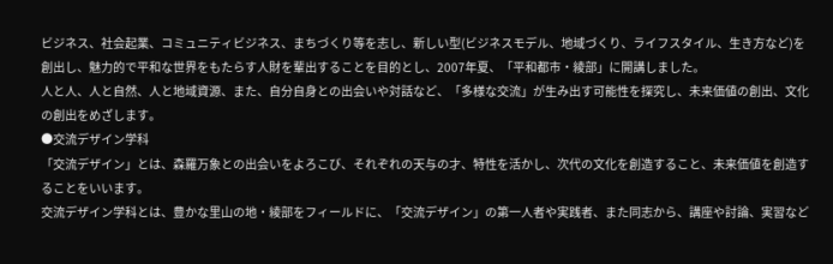ビジネス、社会起業、コミュニティビジネス、まちづくり等を志し、新しい型(ビジネスモデル、地域づくり、ライフスタイル、生き方など)を創出し、魅力的で平和な世界をもたらす人財を輩出することを目的とし、2007年夏、「平和都市・綾部」に開講しました。
人と人、人と自然、人と地域資源、また、自分自身との出会いや対話など、「多様な交流」が生み出す可能性を探究し、未来価値の創出、文化の創出をめざします。
●交流デザイン学科
「交流デザイン」とは、森羅万象との出会いをよろこび、それぞれの天与の才、特性を活かし、次代の文化を創造すること、未来価値を創造することをいいます。
交流デザイン学科とは、豊かな里山の地・綾部をフィールドに、「交流デザイン」の第一人者や実践者、また同志から、講座や討論、実習など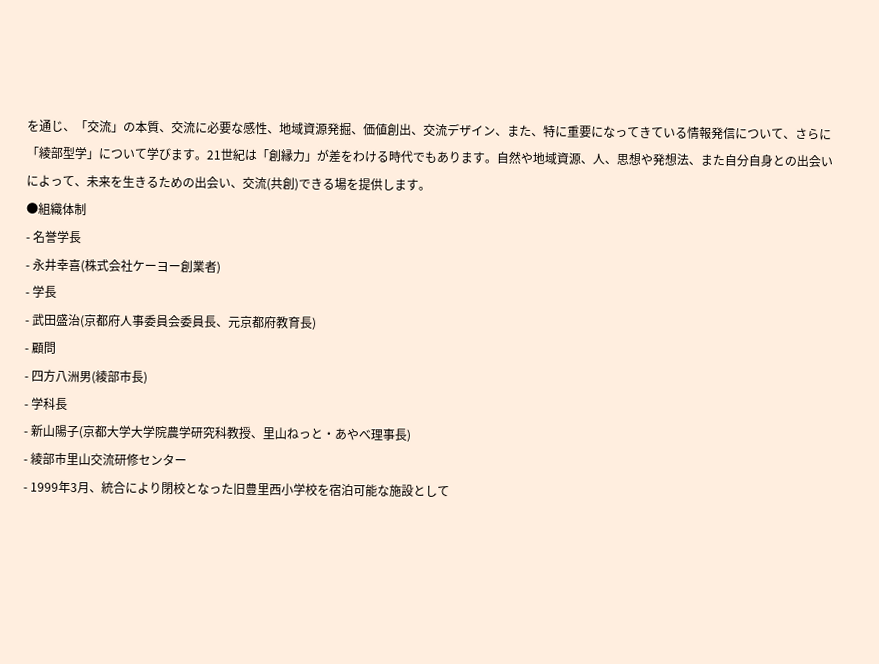を通じ、「交流」の本質、交流に必要な感性、地域資源発掘、価値創出、交流デザイン、また、特に重要になってきている情報発信について、さらに「綾部型学」について学びます。21世紀は「創縁力」が差をわける時代でもあります。自然や地域資源、人、思想や発想法、また自分自身との出会いによって、未来を生きるための出会い、交流(共創)できる場を提供します。
●組織体制
- 名誉学長
- 永井幸喜(株式会社ケーヨー創業者)
- 学長
- 武田盛治(京都府人事委員会委員長、元京都府教育長)
- 顧問
- 四方八洲男(綾部市長)
- 学科長
- 新山陽子(京都大学大学院農学研究科教授、里山ねっと・あやべ理事長)
- 綾部市里山交流研修センター
- 1999年3月、統合により閉校となった旧豊里西小学校を宿泊可能な施設として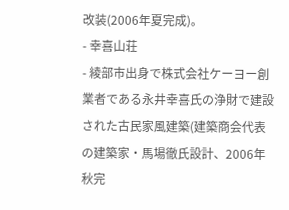改装(2006年夏完成)。
- 幸喜山荘
- 綾部市出身で株式会社ケーヨー創業者である永井幸喜氏の浄財で建設された古民家風建築(建築商会代表の建築家・馬場徹氏設計、2006年秋完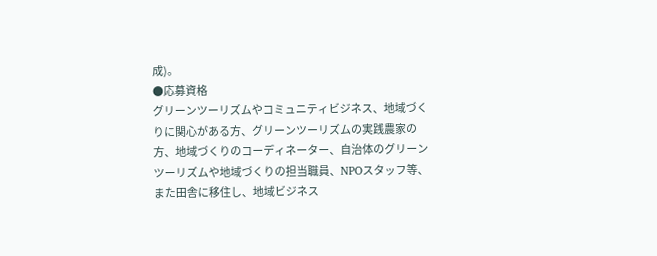成)。
●応募資格
グリーンツーリズムやコミュニティビジネス、地域づくりに関心がある方、グリーンツーリズムの実践農家の方、地域づくりのコーディネーター、自治体のグリーンツーリズムや地域づくりの担当職員、NPOスタッフ等、また田舎に移住し、地域ビジネス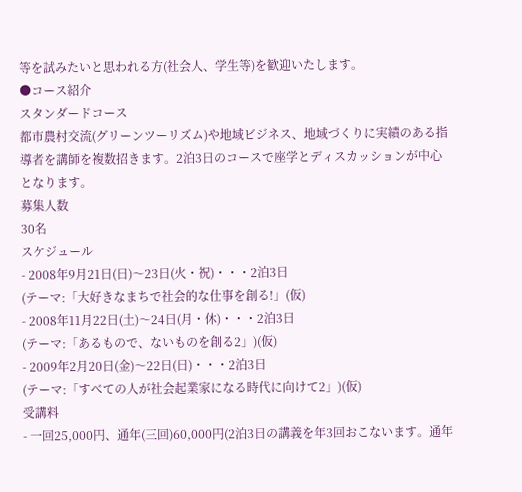等を試みたいと思われる方(社会人、学生等)を歓迎いたします。
●コース紹介
スタンダードコース
都市農村交流(グリーンツーリズム)や地域ビジネス、地域づくりに実績のある指導者を講師を複数招きます。2泊3日のコースで座学とディスカッションが中心となります。
募集人数
30名
スケジュール
- 2008年9月21日(日)〜23日(火・祝)・・・2泊3日
(テーマ:「大好きなまちで社会的な仕事を創る!」(仮)
- 2008年11月22日(土)〜24日(月・休)・・・2泊3日
(テーマ:「あるもので、ないものを創る2」)(仮)
- 2009年2月20日(金)〜22日(日)・・・2泊3日
(テーマ:「すべての人が社会起業家になる時代に向けて2」)(仮)
受講料
- 一回25,000円、通年(三回)60,000円(2泊3日の講義を年3回おこないます。通年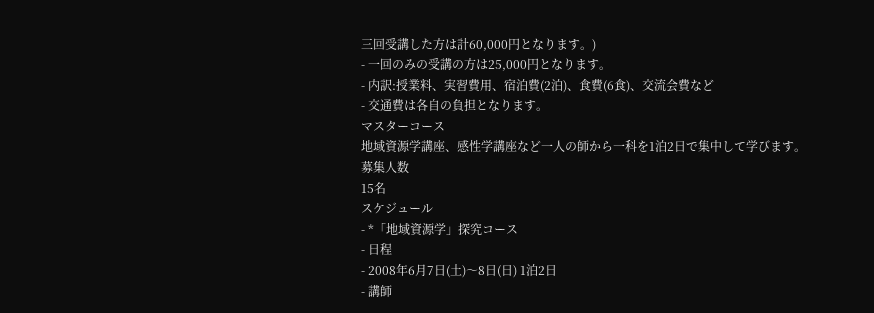三回受講した方は計60,000円となります。)
- 一回のみの受講の方は25,000円となります。
- 内訳:授業料、実習費用、宿泊費(2泊)、食費(6食)、交流会費など
- 交通費は各自の負担となります。
マスターコース
地域資源学講座、感性学講座など一人の師から一科を1泊2日で集中して学びます。
募集人数
15名
スケジュール
- *「地域資源学」探究コース
- 日程
- 2008年6月7日(土)〜8日(日) 1泊2日
- 講師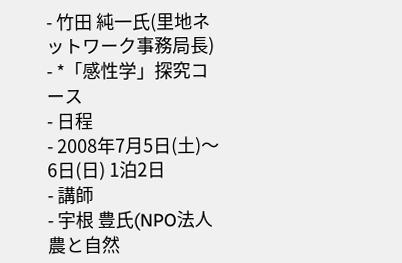- 竹田 純一氏(里地ネットワーク事務局長)
- *「感性学」探究コース
- 日程
- 2008年7月5日(土)〜6日(日) 1泊2日
- 講師
- 宇根 豊氏(NPO法人農と自然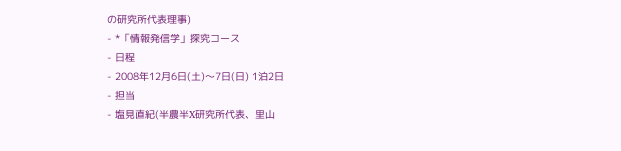の研究所代表理事)
- *「情報発信学」探究コース
- 日程
- 2008年12月6日(土)〜7日(日) 1泊2日
- 担当
- 塩見直紀(半農半X研究所代表、里山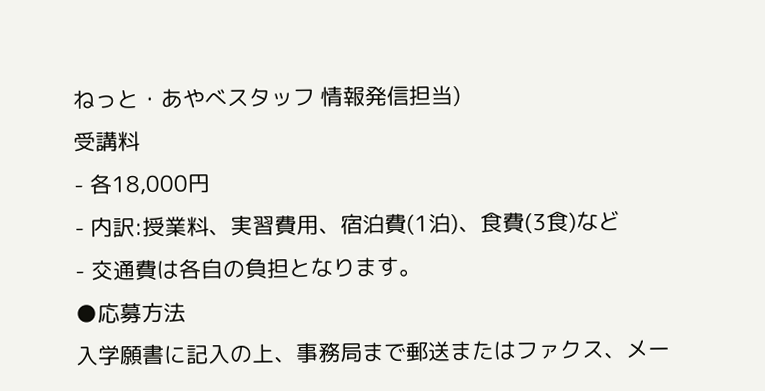ねっと・あやべスタッフ 情報発信担当)
受講料
- 各18,000円
- 内訳:授業料、実習費用、宿泊費(1泊)、食費(3食)など
- 交通費は各自の負担となります。
●応募方法
入学願書に記入の上、事務局まで郵送またはファクス、メー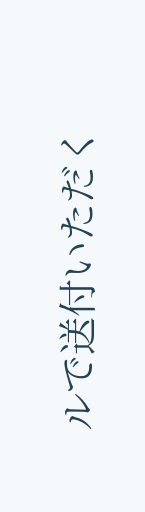ルで送付いただく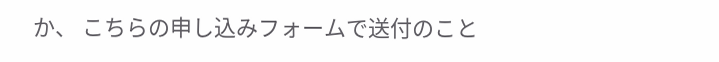か、 こちらの申し込みフォームで送付のこと